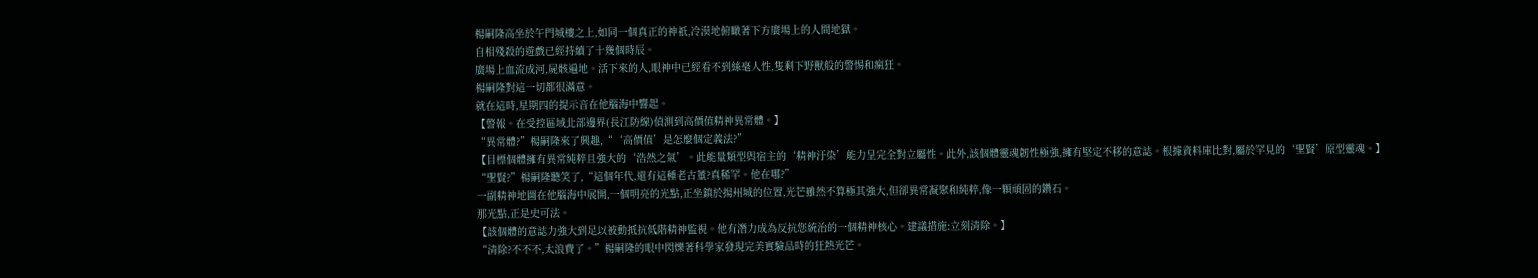楊嗣隆高坐於午門城樓之上,如同一個真正的神祇,冷漠地俯瞰著下方廣場上的人間地獄。
自相殘殺的遊戲已經持續了十幾個時辰。
廣場上血流成河,屍骸遍地。活下來的人,眼神中已經看不到絲毫人性,隻剩下野獸般的警惕和瘋狂。
楊嗣隆對這一切都很滿意。
就在這時,星期四的提示音在他腦海中響起。
【警報。在受控區域北部邊界(長江防線)偵測到高價值精神異常體。】
“異常體?”楊嗣隆來了興趣,“‘高價值’是怎麼個定義法?”
【目標個體擁有異常純粹且強大的‘浩然之氣’。此能量類型與宿主的‘精神汙染’能力呈完全對立屬性。此外,該個體靈魂韌性極強,擁有堅定不移的意誌。根據資料庫比對,屬於罕見的‘聖賢’原型靈魂。】
“聖賢?”楊嗣隆聽笑了,“這個年代,還有這種老古董?真稀罕。他在哪?”
一副精神地圖在他腦海中展開,一個明亮的光點,正坐鎮於揚州城的位置,光芒雖然不算極其強大,但卻異常凝聚和純粹,像一顆頑固的鑽石。
那光點,正是史可法。
【該個體的意誌力強大到足以被動抵抗低階精神監視。他有潛力成為反抗您統治的一個精神核心。建議措施:立刻清除。】
“清除?不不不,太浪費了。”楊嗣隆的眼中閃爍著科學家發現完美實驗品時的狂熱光芒。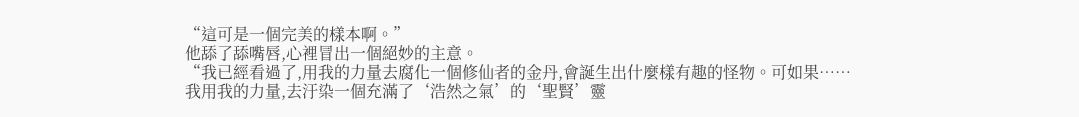“這可是一個完美的樣本啊。”
他舔了舔嘴唇,心裡冒出一個絕妙的主意。
“我已經看過了,用我的力量去腐化一個修仙者的金丹,會誕生出什麼樣有趣的怪物。可如果……我用我的力量,去汙染一個充滿了‘浩然之氣’的‘聖賢’靈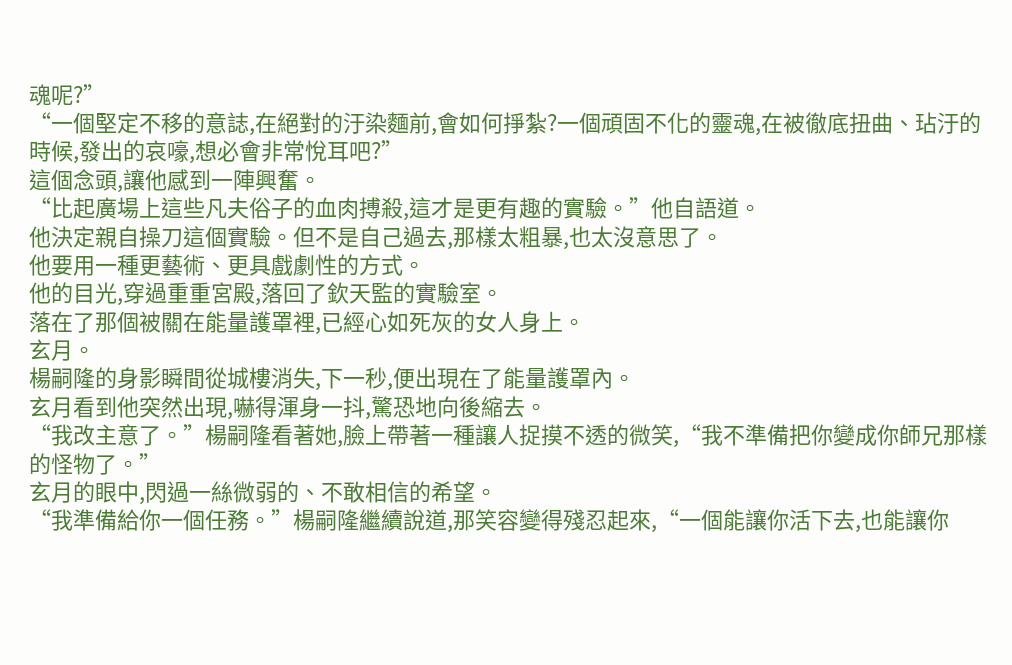魂呢?”
“一個堅定不移的意誌,在絕對的汙染麵前,會如何掙紮?一個頑固不化的靈魂,在被徹底扭曲、玷汙的時候,發出的哀嚎,想必會非常悅耳吧?”
這個念頭,讓他感到一陣興奮。
“比起廣場上這些凡夫俗子的血肉搏殺,這才是更有趣的實驗。”他自語道。
他決定親自操刀這個實驗。但不是自己過去,那樣太粗暴,也太沒意思了。
他要用一種更藝術、更具戲劇性的方式。
他的目光,穿過重重宮殿,落回了欽天監的實驗室。
落在了那個被關在能量護罩裡,已經心如死灰的女人身上。
玄月。
楊嗣隆的身影瞬間從城樓消失,下一秒,便出現在了能量護罩內。
玄月看到他突然出現,嚇得渾身一抖,驚恐地向後縮去。
“我改主意了。”楊嗣隆看著她,臉上帶著一種讓人捉摸不透的微笑,“我不準備把你變成你師兄那樣的怪物了。”
玄月的眼中,閃過一絲微弱的、不敢相信的希望。
“我準備給你一個任務。”楊嗣隆繼續說道,那笑容變得殘忍起來,“一個能讓你活下去,也能讓你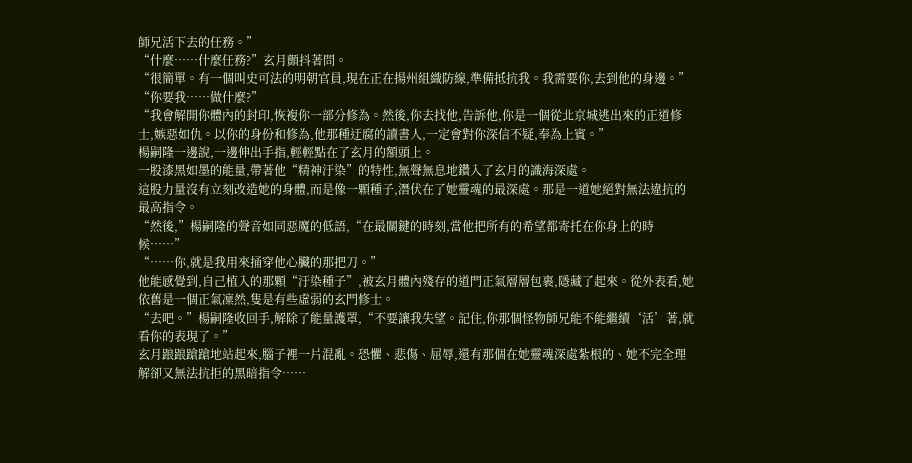師兄活下去的任務。”
“什麼……什麼任務?”玄月顫抖著問。
“很簡單。有一個叫史可法的明朝官員,現在正在揚州組織防線,準備抵抗我。我需要你,去到他的身邊。”
“你要我……做什麼?”
“我會解開你體內的封印,恢複你一部分修為。然後,你去找他,告訴他,你是一個從北京城逃出來的正道修士,嫉惡如仇。以你的身份和修為,他那種迂腐的讀書人,一定會對你深信不疑,奉為上賓。”
楊嗣隆一邊說,一邊伸出手指,輕輕點在了玄月的額頭上。
一股漆黑如墨的能量,帶著他“精神汙染”的特性,無聲無息地鑽入了玄月的識海深處。
這股力量沒有立刻改造她的身體,而是像一顆種子,潛伏在了她靈魂的最深處。那是一道她絕對無法違抗的最高指令。
“然後,”楊嗣隆的聲音如同惡魔的低語,“在最關鍵的時刻,當他把所有的希望都寄托在你身上的時候……”
“……你,就是我用來捅穿他心臟的那把刀。”
他能感覺到,自己植入的那顆“汙染種子”,被玄月體內殘存的道門正氣層層包裹,隱藏了起來。從外表看,她依舊是一個正氣凜然,隻是有些虛弱的玄門修士。
“去吧。”楊嗣隆收回手,解除了能量護罩,“不要讓我失望。記住,你那個怪物師兄能不能繼續‘活’著,就看你的表現了。”
玄月踉踉蹌蹌地站起來,腦子裡一片混亂。恐懼、悲傷、屈辱,還有那個在她靈魂深處紮根的、她不完全理解卻又無法抗拒的黑暗指令……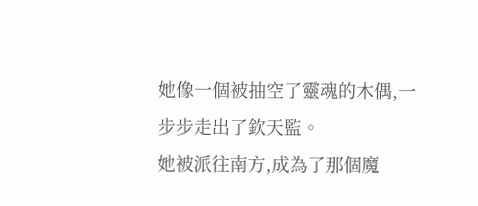她像一個被抽空了靈魂的木偶,一步步走出了欽天監。
她被派往南方,成為了那個魔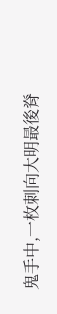鬼手中,一枚刺向大明最後脊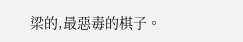梁的,最惡毒的棋子。